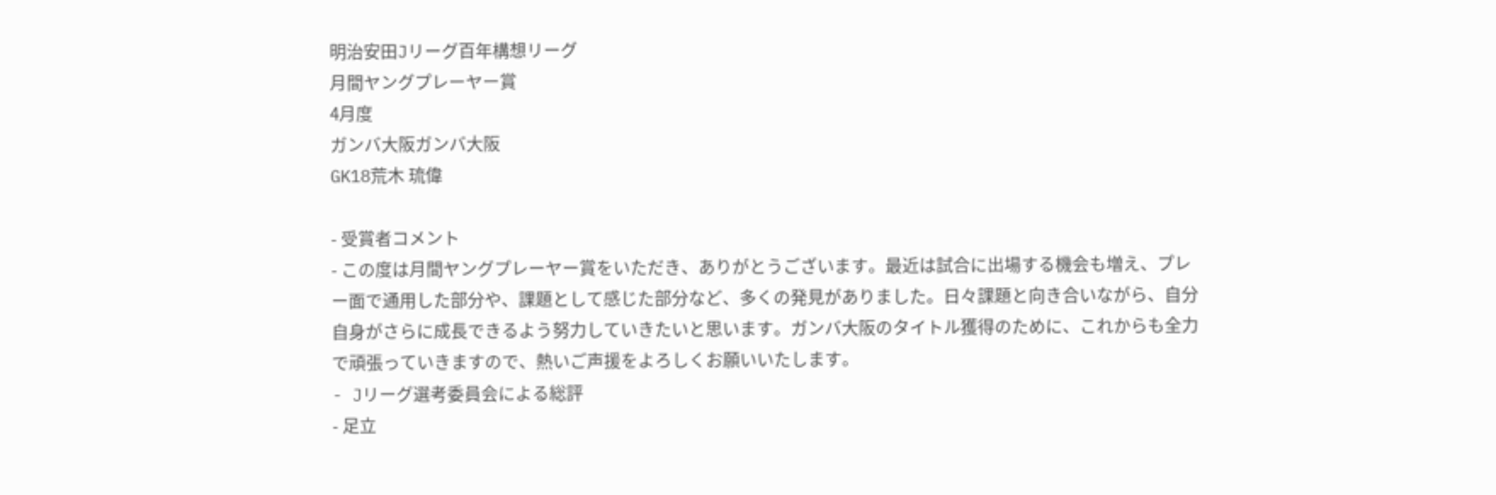明治安田Jリーグ百年構想リーグ
月間ヤングプレーヤー賞
4月度
ガンバ大阪ガンバ大阪
GK18荒木 琉偉

- 受賞者コメント
- この度は月間ヤングプレーヤー賞をいただき、ありがとうございます。最近は試合に出場する機会も増え、プレー面で通用した部分や、課題として感じた部分など、多くの発見がありました。日々課題と向き合いながら、自分自身がさらに成長できるよう努力していきたいと思います。ガンバ大阪のタイトル獲得のために、これからも全力で頑張っていきますので、熱いご声援をよろしくお願いいたします。
- Jリーグ選考委員会による総評
- 足立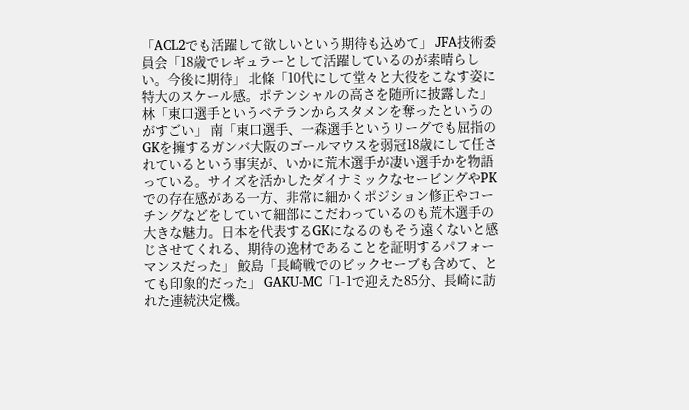「ACL2でも活躍して欲しいという期待も込めて」 JFA技術委員会「18歳でレギュラーとして活躍しているのが素晴らしい。今後に期待」 北條「10代にして堂々と大役をこなす姿に特大のスケール感。ポテンシャルの高さを随所に披露した」 林「東口選手というベテランからスタメンを奪ったというのがすごい」 南「東口選手、一森選手というリーグでも屈指のGKを擁するガンバ大阪のゴールマウスを弱冠18歳にして任されているという事実が、いかに荒木選手が凄い選手かを物語っている。サイズを活かしたダイナミックなセービングやPKでの存在感がある一方、非常に細かくポジション修正やコーチングなどをしていて細部にこだわっているのも荒木選手の大きな魅力。日本を代表するGKになるのもそう遠くないと感じさせてくれる、期待の逸材であることを証明するパフォーマンスだった」 鮫島「長崎戦でのビックセーブも含めて、とても印象的だった」 GAKU-MC「1-1で迎えた85分、長崎に訪れた連続決定機。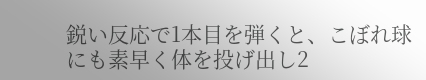鋭い反応で1本目を弾くと、こぼれ球にも素早く体を投げ出し2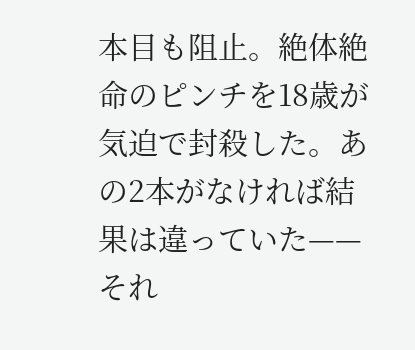本目も阻止。絶体絶命のピンチを18歳が気迫で封殺した。あの2本がなければ結果は違っていた——それ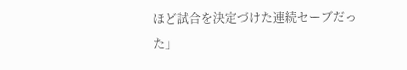ほど試合を決定づけた連続セーブだった」